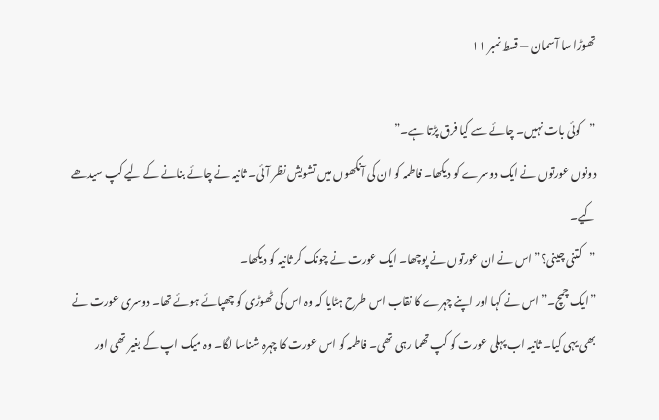تھوڑا سا آسمان — قسط نمبر ۱۱

”کوئی بات نہیں۔ چائے سے کیا فرق پڑتا ہے۔”
دونوں عورتوں نے ایک دوسرے کو دیکھا۔ فاطمہ کو ان کی آنکھوں میں تشویش نظر آئی۔ ثانیہ نے چائے بنانے کے لیے کپ سیدھے کیے۔
”کتنی چینی؟” اس نے ان عورتوں نے پوچھا۔ ایک عورت نے چونک کر ثانیہ کو دیکھا۔
”ایک چمچ۔” اس نے کہا اور اپنے چہرے کا نقاب اس طرح ہٹایا کہ وہ اس کی ٹھوڑی کو چھپائے ہوئے تھا۔ دوسری عورت نے بھی یہی کیا۔ ثانیہ اب پہلی عورت کو کپ تھما رہی تھی۔ فاطمہ کو اس عورت کا چہرہ شناسا لگا۔ وہ میک اپ کے بغیر تھی اور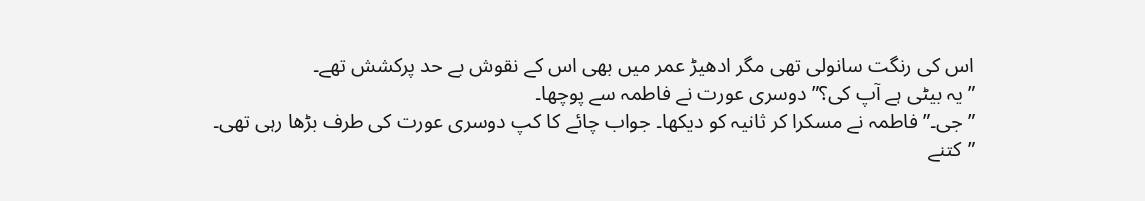اس کی رنگت سانولی تھی مگر ادھیڑ عمر میں بھی اس کے نقوش بے حد پرکشش تھے۔
”یہ بیٹی ہے آپ کی؟” دوسری عورت نے فاطمہ سے پوچھا۔
”جی۔” فاطمہ نے مسکرا کر ثانیہ کو دیکھا۔ جواب چائے کا کپ دوسری عورت کی طرف بڑھا رہی تھی۔
”کتنے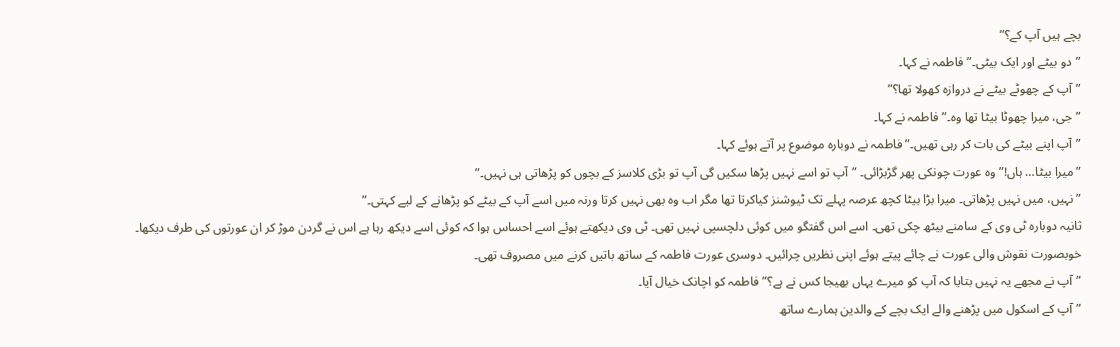بچے ہیں آپ کے؟”
”دو بیٹے اور ایک بیٹی۔” فاطمہ نے کہا۔
”آپ کے چھوٹے بیٹے نے دروازہ کھولا تھا؟”
”جی، میرا چھوٹا بیٹا تھا وہ۔” فاطمہ نے کہا۔
”آپ اپنے بیٹے کی بات کر رہی تھیں۔” فاطمہ نے دوبارہ موضوع پر آتے ہوئے کہا۔
”میرا بیٹا… ہاں!” وہ عورت چونکی پھر گڑبڑائی۔ ”آپ تو اسے نہیں پڑھا سکیں گی آپ تو بڑی کلاسز کے بچوں کو پڑھاتی ہی نہیں۔”
”نہیں، میں نہیں پڑھاتی۔ میرا بڑا بیٹا کچھ عرصہ پہلے تک ٹیوشنز کیاکرتا تھا مگر اب وہ بھی نہیں کرتا ورنہ میں اسے آپ کے بیٹے کو پڑھانے کے لیے کہتی۔”
ثانیہ دوبارہ ٹی وی کے سامنے بیٹھ چکی تھی۔ اسے اس گفتگو میں کوئی دلچسپی نہیں تھی۔ ٹی وی دیکھتے ہوئے اسے احساس ہوا کہ کوئی اسے دیکھ رہا ہے اس نے گردن موڑ کر ان عورتوں کی طرف دیکھا۔ خوبصورت نقوش والی عورت نے چائے پیتے ہوئے اپنی نظریں چرائیں۔ دوسری عورت فاطمہ کے ساتھ باتیں کرنے میں مصروف تھی۔
”آپ نے مجھے یہ نہیں بتایا کہ آپ کو میرے یہاں بھیجا کس نے ہے؟” فاطمہ کو اچانک خیال آیا۔
”آپ کے اسکول میں پڑھنے والے ایک بچے کے والدین ہمارے ساتھ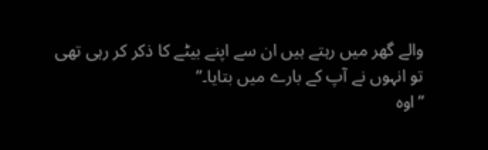والے گھر میں رہتے ہیں ان سے اپنے بیٹے کا ذکر کر رہی تھی تو انہوں نے آپ کے بارے میں بتایا۔”
”اوہ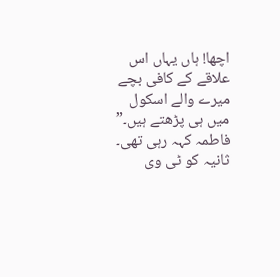اچھا! ہاں یہاں اس علاقے کے کافی بچے میرے والے اسکول میں ہی پڑھتے ہیں۔” فاطمہ کہہ رہی تھی۔
ثانیہ کو ٹی وی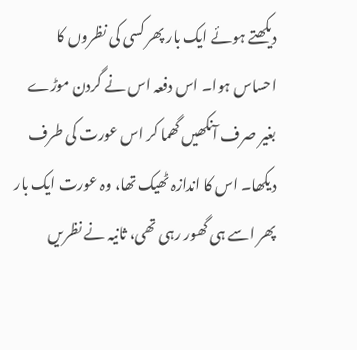دیکھتے ہوئے ایک بار پھر کسی کی نظروں کا احساس ہوا۔ اس دفعہ اس نے گردن موڑے بغیر صرف آنکھیں گھما کر اس عورت کی طرف دیکھا۔ اس کا اندازہ ٹھیک تھا، وہ عورت ایک بار پھر اسے ہی گھور رہی تھی، ثانیہ نے نظریں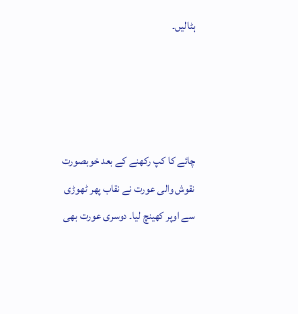ہٹالیں۔




چائے کا کپ رکھنے کے بعد خوبصورت نقوش والی عورت نے نقاب پھر ٹھوڑی سے اوپر کھینچ لیا۔ دوسری عورت بھی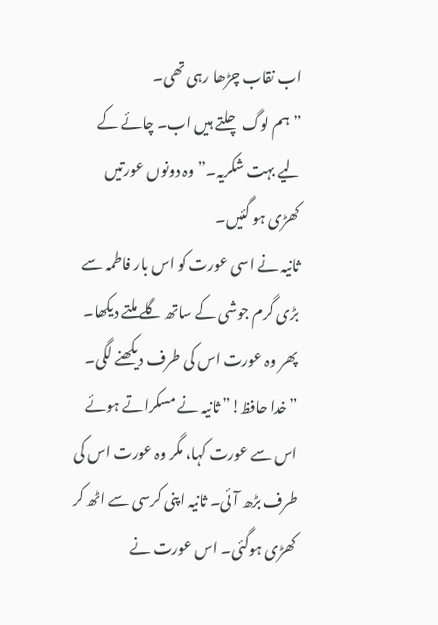اب نقاب چڑھا رہی تھی۔
”ہم لوگ چلتے ہیں اب۔ چائے کے لیے بہت شکریہ۔” وہ دونوں عورتیں کھڑی ہو گئیں۔
ثانیہ نے اسی عورت کو اس بار فاطمہ سے بڑی گرم جوشی کے ساتھ گلے ملتے دیکھا۔ پھر وہ عورت اس کی طرف دیکھنے لگی۔
”خدا حافظ!” ثانیہ نے مسکراتے ہوئے اس سے عورت کہا، مگر وہ عورت اس کی طرف بڑھ آئی۔ ثانیہ اپنی کرسی سے اٹھ کر کھڑی ہوگئی۔ اس عورت نے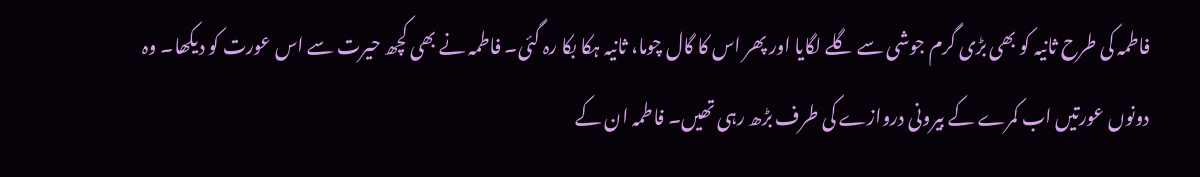فاطمہ کی طرح ثانیہ کو بھی بڑی گرم جوشی سے گلے لگایا اور پھر اس کا گال چوما، ثانیہ ہکا بکا رہ گئی۔ فاطمہ نے بھی کچھ حیرت سے اس عورت کو دیکھا۔ وہ دونوں عورتیں اب کمرے کے بیرونی دروازے کی طرف بڑھ رہی تھیں۔ فاطمہ ان کے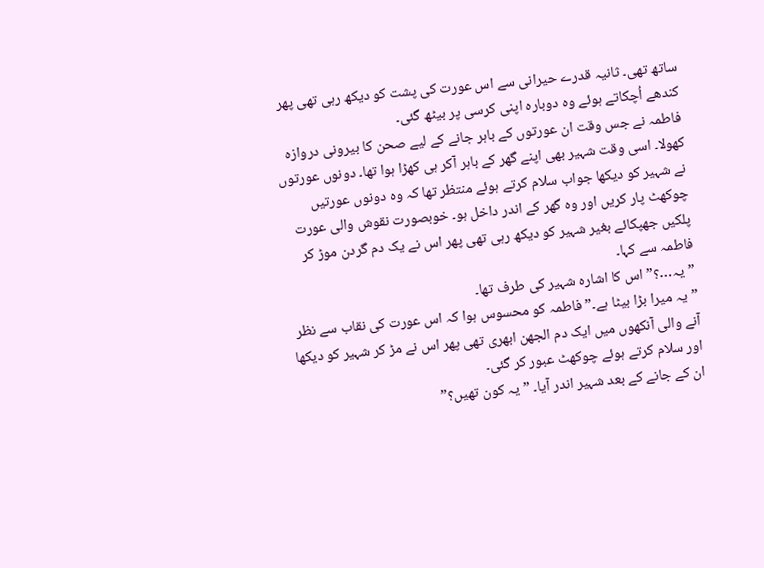ساتھ تھی۔ ثانیہ قدرے حیرانی سے اس عورت کی پشت کو دیکھ رہی تھی پھر کندھے اُچکاتے ہوئے وہ دوبارہ اپنی کرسی پر بیٹھ گئی۔
فاطمہ نے جس وقت ان عورتوں کے باہر جانے کے لیے صحن کا بیرونی دروازہ کھولا۔ اسی وقت شہیر بھی اپنے گھر کے باہر آکر ہی کھڑا ہوا تھا۔ دونوں عورتوں نے شہیر کو دیکھا جواب سلام کرتے ہوئے منتظر تھا کہ وہ دونوں عورتیں چوکھٹ پار کریں اور وہ گھر کے اندر داخل ہو۔ خوبصورت نقوش والی عورت پلکیں جھپکائے بغیر شہیر کو دیکھ رہی تھی پھر اس نے یک دم گردن موڑ کر فاطمہ سے کہا۔
”یہ…؟” اس کا اشارہ شہیر کی طرف تھا۔
”یہ میرا بڑا بیٹا ہے۔” فاطمہ کو محسوس ہوا کہ اس عورت کی نقاب سے نظر آنے والی آنکھوں میں ایک دم الجھن ابھری تھی پھر اس نے مڑ کر شہیر کو دیکھا اور سلام کرتے ہوئے چوکھٹ عبور کر گئی۔
ان کے جانے کے بعد شہیر اندر آیا۔ ”یہ کون تھیں؟”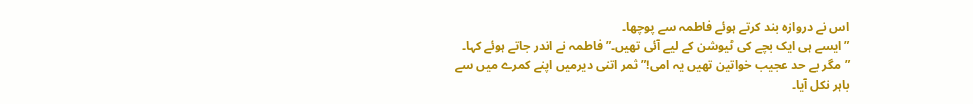اس نے دروازہ بند کرتے ہوئے فاطمہ سے پوچھا۔
”ایسے ہی ایک بچے کی ٹیوشن کے لیے آئی تھیں۔” فاطمہ نے اندر جاتے ہوئے کہا۔
”مگر بے حد عجیب خواتین تھیں یہ امی!” ثمر اتنی دیرمیں اپنے کمرے میں سے باہر نکل آیا۔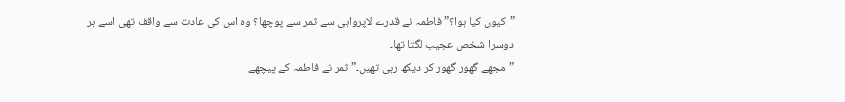”کیوں کیا ہوا؟” فاطمہ نے قدرے لاپرواہی سے ثمر سے پوچھا؟ وہ اس کی عادت سے واقف تھی اسے ہر دوسرا شخص عجیب لگتا تھا۔
”مجھے گھور گھور کر دیکھ رہی تھیں۔” ثمر نے فاطمہ کے پیچھے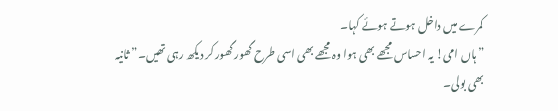کمرے میں داخل ہوتے ہوئے کہا۔
”ہاں امی! یہ احساس مجھے بھی ہوا وہ مجھے بھی اسی طرح گھور گھور کر دیکھ رہی تھیں۔” ثانیہ بھی بولی۔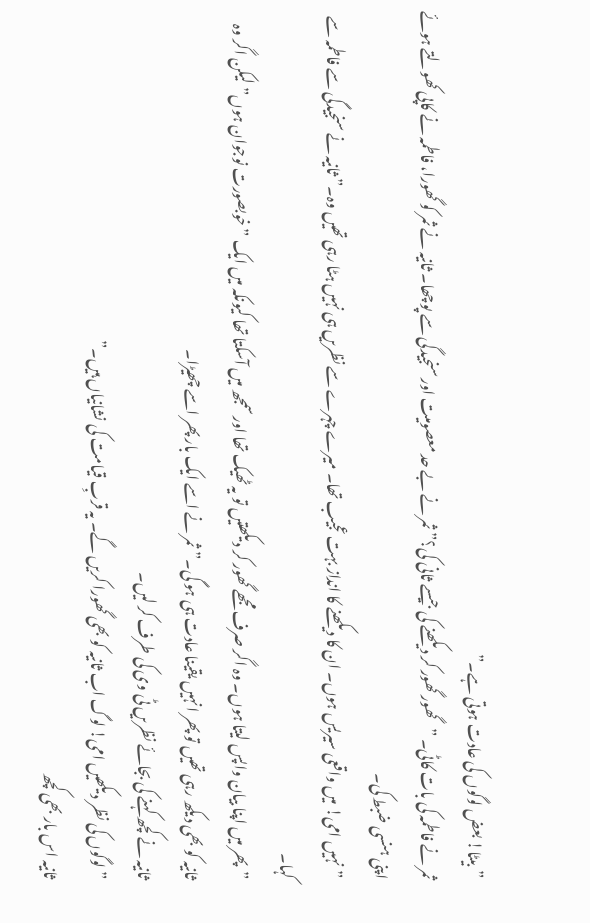”بیٹا! بعض لوگوں کی عادت ہوتی ہے۔”
ثمر نے فاطمہ کی بات کاٹی۔ ”گھور گھور کر دیکھنے کی جیسے ثانی کی؟” ثمر نے بے حد معصومیت اور سنجیدگی سے پوچھا۔ ثانیہ نے ثمر کو گھورا، فاطمہ نے کاپی کھولتے ہوئے اپنی ہنسی ضبط کی۔
”نہیں امی! میں واقعی سیریس ہوں۔ ان کا دیکھنے کا انداز بہت عجیب تھا۔ میرے چہرے سے نظریں ہی نہیں ہٹا رہی تھیں وہ۔” ثانیہ نے سنجیدگی سے فاطمہ سے کہا۔
”پھر میں اپنا بیان واپس لیتا ہوں۔ وہ اگر صرف مجھے گھور کر دیکھتیں تو یہ ٹھیک تھا اور سمجھ میں آسکتا تھا کیونکہ میں ایک ”خوبصورت نوجوان ہوں” لیکن اگر وہ ثانیہ کو بھی دیکھ رہی تھیں تو پھر انہیں یقینا عادت ہی ہو گی۔” ثمر نے اسے ایک بار پھر اسے چھیڑا۔
ثانیہ نے کچھ کہنے کی بجائے نظریں ٹی وی کی طرف کر لیں۔
”لوگوں کی نظر دیکھیں امی! لوگ اب ثانیہ کو بھی گھورا کریں گے۔ یہ قربِ قیامت کی نشانیاں ہیں۔”
ثانیہ اس بار بھی کچھ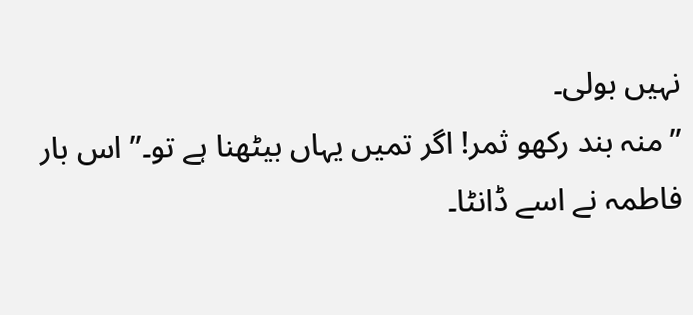نہیں بولی۔
”منہ بند رکھو ثمر! اگر تمیں یہاں بیٹھنا ہے تو۔” اس بار فاطمہ نے اسے ڈانٹا۔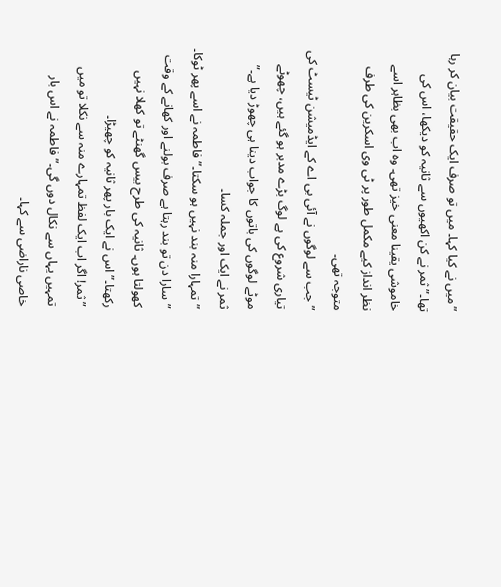”میں نے کیا کہا۔ میں تو صرف ایک حقیقت بیان کر رہا تھا۔” ثمر نے کن اکھیوں سے ثانیہ کو دیکھا، اس کی خاموشی یقینا معنی خیز تھی۔ وہ اب بھی بظاہر اسے نظر انداز کیے مکمل طور پر ٹی وی اسکرین کی طرف متوجہ تھی۔
”جب سے لوگوں نے آئی بی اے کے ایڈمیشن ٹیسٹ کی تیاری شروع کی ہے لوگ بڑے مدبر ہو گئے ہیں، چھوٹے موٹے لوگوں کی باتوں کا جواب دینا ہی چھوڑ دیا ہے۔”
ثمر نے ایک اور جملہ کسا۔
”تمہارا منہ بند نہیں ہو سکتا۔” فاطمہ نے اسے پھر ٹوکا۔
”سارا دن تو بند رہتا ہے صرف بولنے اور کھانے کے وقت کھولتا ہوں۔ ثانیہ کی طرح بیس گھنٹے تو کھلا نہیں رکھتا۔” اس نے ایک بار پھر ثانیہ کو چھیڑا۔
”ثمر! اگر اب ایک لفظ تمہارے منہ سے نکلا تو میں تمہیں یہاں سے نکال دوں گی۔” فاطمہ نے اس بار خاصی ناراضی سے کہا۔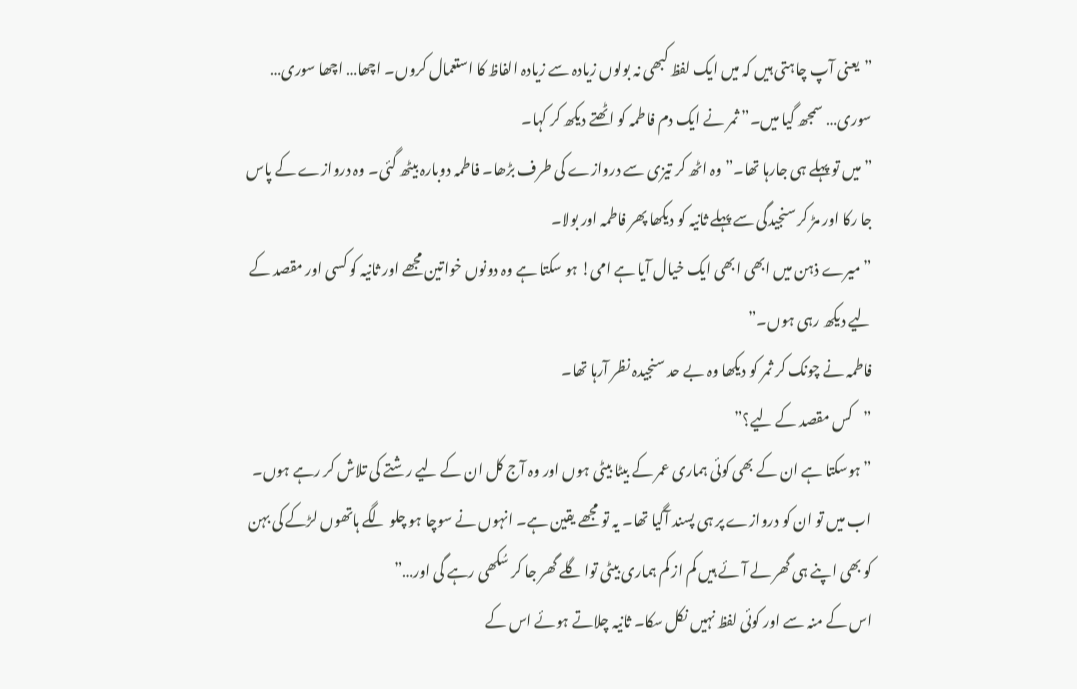”یعنی آپ چاہتی ہیں کہ میں ایک لفظ کبھی نہ بولوں زیادہ سے زیادہ الفاظ کا استعمال کروں۔ اچھا… اچھا سوری… سوری… سمجھ گیا میں۔” ثمر نے ایک دم فاطمہ کو اٹھتے دیکھ کر کہا۔
”میں تو پہلے ہی جارہا تھا۔” وہ اٹھ کر تیزی سے دروازے کی طرف بڑھا۔ فاطمہ دوبارہ بیٹھ گئی۔ وہ دروازے کے پاس جا رکا اور مڑ کر سنجیدگی سے پہلے ثانیہ کو دیکھا پھر فاطمہ اور بولا۔
”میرے ذہن میں ابھی ابھی ایک خیال آیا ہے امی! ہو سکتا ہے وہ دونوں خواتین مجھے اور ثانیہ کو کسی اور مقصد کے لیے دیکھ رہی ہوں۔”
فاطمہ نے چونک کر ثمر کو دیکھا وہ بے حد سنجیدہ نظر آرہا تھا۔
”کس مقصد کے لیے؟”
”ہوسکتا ہے ان کے بھی کوئی ہماری عمر کے بیٹا بیٹی ہوں اور وہ آج کل ان کے لیے رشتے کی تلاش کر رہے ہوں۔ اب میں تو ان کو دروازے پر ہی پسند آگیا تھا۔ یہ تو مجھے یقین ہے۔ انہوں نے سوچا ہو چلو لگے ہاتھوں لڑکے کی بہن کو بھی اپنے ہی گھر لے آئے ہیں کم از کم ہماری بیٹی توا گلے گھر جا کر سُکھی رہے گی اور…”
اس کے منہ سے اور کوئی لفظ نہیں نکل سکا۔ ثانیہ چلاتے ہوئے اس کے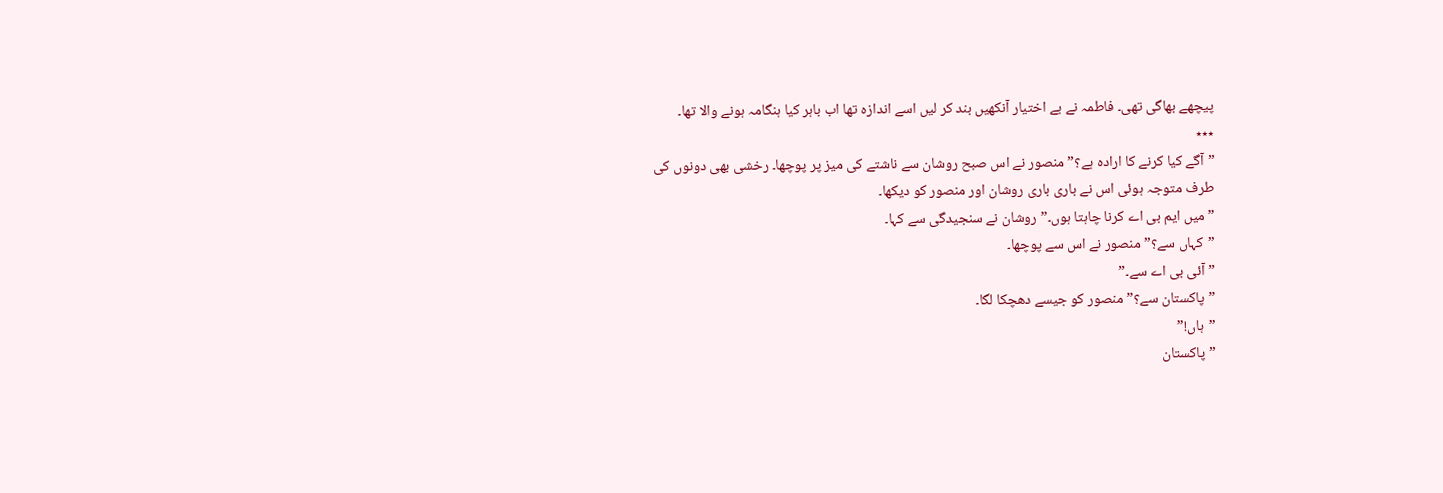پیچھے بھاگی تھی۔ فاطمہ نے بے اختیار آنکھیں بند کر لیں اسے اندازہ تھا اب باہر کیا ہنگامہ ہونے والا تھا۔
٭٭٭
”آگے کیا کرنے کا ارادہ ہے؟” منصور نے اس صبح روشان سے ناشتے کی میز پر پوچھا۔ رخشی بھی دونوں کی طرف متوجہ ہوئی اس نے باری باری روشان اور منصور کو دیکھا۔
”میں ایم بی اے کرنا چاہتا ہوں۔” روشان نے سنجیدگی سے کہا۔
”کہاں سے؟” منصور نے اس سے پوچھا۔
”آئی بی اے سے۔”
”پاکستان سے؟” منصور کو جیسے دھچکا لگا۔
”ہاں!”
”پاکستان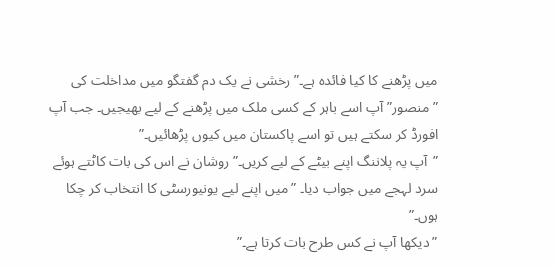میں پڑھنے کا کیا فائدہ ہے۔” رخشی نے یک دم گفتگو میں مداخلت کی ”منصور” آپ اسے باہر کے کسی ملک میں پڑھنے کے لیے بھیجیں۔ جب آپ افورڈ کر سکتے ہیں تو اسے پاکستان میں کیوں پڑھائیں۔”
”آپ یہ پلاننگ اپنے بیٹے کے لیے کریں۔” روشان نے اس کی بات کاٹتے ہوئے سرد لہجے میں جواب دیا۔ ”میں اپنے لیے یونیورسٹی کا انتخاب کر چکا ہوں۔”
”دیکھا آپ نے کس طرح بات کرتا ہے۔”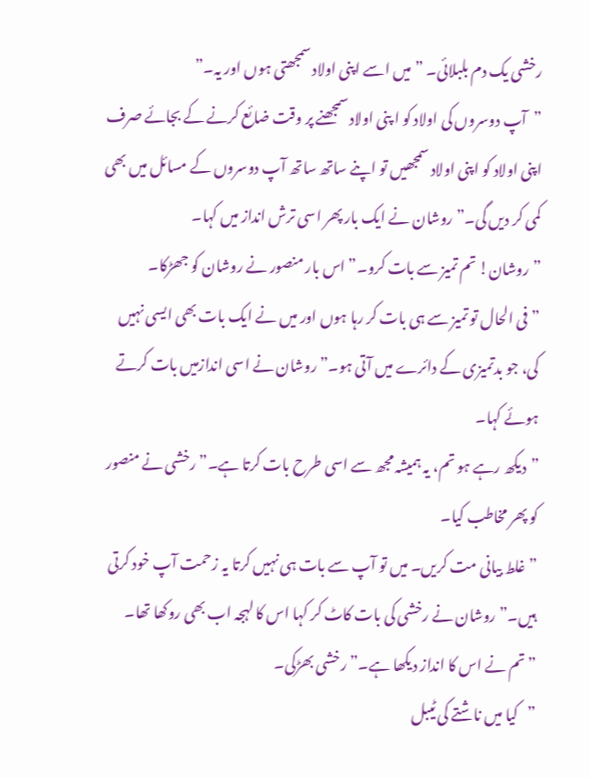رخشی یک دم بلبلائی۔ ”میں اسے اپنی اولاد سمجھتی ہوں اور یہ۔”
”آپ دوسروں کی اولاد کو ا پنی اولاد سمجھنے پر وقت ضائع کرنے کے بجائے صرف اپنی اولاد کو اپنی اولاد سمجھیں تو اپنے ساتھ ساتھ آپ دوسروں کے مسائل میں بھی کمی کر دیں گی۔” روشان نے ایک بار پھر اسی ترش انداز میں کہا۔
”روشان! تم تمیز سے بات کرو۔” اس بار منصور نے روشان کو جھڑکا۔
”فی الحال تو تمیز سے ہی بات کر رہا ہوں اور میں نے ایک بات بھی ایسی نہیں کی، جو بدتمیزی کے دائرے میں آتی ہو۔” روشان نے اسی اندازمیں بات کرتے ہوئے کہا۔
”دیکھ رہے ہو تم، یہ ہمیشہ مجھ سے اسی طرح بات کرتا ہے۔” رخشی نے منصور کو پھر مخاطب کیا۔
”غلط بیانی مت کریں۔ میں تو آپ سے بات ہی نہیں کرتا یہ زحمت آپ خود کرتی ہیں۔” روشان نے رخشی کی بات کاٹ کر کہا اس کا لہجہ اب بھی روکھا تھا۔
”تم نے اس کا انداز دیکھا ہے۔” رخشی بھڑکی۔
”کیا میں ناشتے کی ٹیبل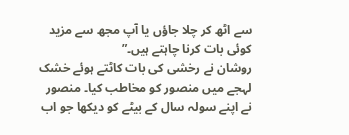سے اٹھ کر چلا جاؤں یا آپ مجھ سے مزید کوئی بات کرنا چاہتے ہیں۔”
روشان نے رخشی کی بات کاٹتے ہوئے خشک لہجے میں منصور کو مخاطب کیا۔ منصور نے اپنے سولہ سال کے بیٹے کو دیکھا جو اب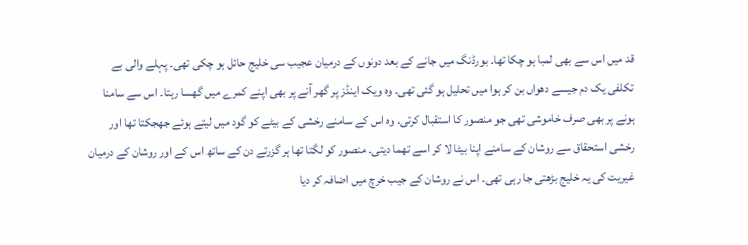قد میں اس سے بھی لمبا ہو چکا تھا۔ بورڈنگ میں جانے کے بعد دونوں کے درمیان عجیب سی خلیج حائل ہو چکی تھی۔ پہلے والی بے تکلفی یک دم جیسے دھواں بن کر ہوا میں تحلیل ہو گئی تھی۔ وہ ویک اینڈز پر گھر آنے پر بھی اپنے کمرے میں گھسا رہتا۔ اس سے سامنا ہونے پر بھی صرف خاموشی تھی جو منصور کا استقبال کرتی۔ وہ اس کے سامنے رخشی کے بیٹے کو گود میں لیتے ہوئے جھجکتا تھا اور رخشی استحقاق سے روشان کے سامنے اپنا بیٹا لا کر اسے تھما دیتی۔ منصور کو لگتا تھا ہر گزرتے دن کے ساتھ اس کے اور روشان کے درمیان غیریت کی یہ خلیج بڑھتی جا رہی تھی۔ اس نے روشان کے جیب خرچ میں اضافہ کر دیا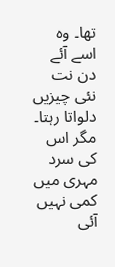تھا۔ وہ اسے آئے دن نت نئی چیزیں دلواتا رہتا۔ مگر اس کی سرد مہری میں کمی نہیں آئی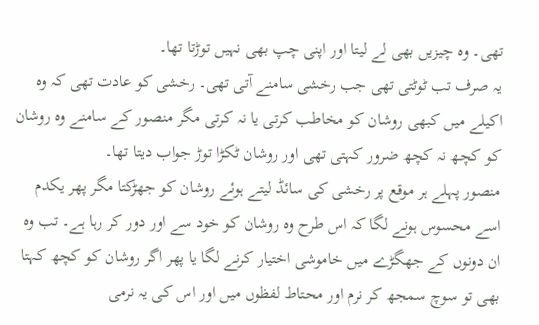تھی۔ وہ چیزیں بھی لے لیتا اور اپنی چپ بھی نہیں توڑتا تھا۔
یہ صرف تب ٹوٹتی تھی جب رخشی سامنے آتی تھی۔ رخشی کو عادت تھی کہ وہ اکیلے میں کبھی روشان کو مخاطب کرتی یا نہ کرتی مگر منصور کے سامنے وہ روشان کو کچھ نہ کچھ ضرور کہتی تھی اور روشان ٹکڑا توڑ جواب دیتا تھا۔
منصور پہلے ہر موقع پر رخشی کی سائڈ لیتے ہوئے روشان کو جھڑکتا مگر پھر یکدم اسے محسوس ہونے لگا کہ اس طرح وہ روشان کو خود سے اور دور کر رہا ہے۔ تب وہ ان دونوں کے جھگڑے میں خاموشی اختیار کرنے لگا یا پھر اگر روشان کو کچھ کہتا بھی تو سوچ سمجھ کر نرم اور محتاط لفظوں میں اور اس کی یہ نرمی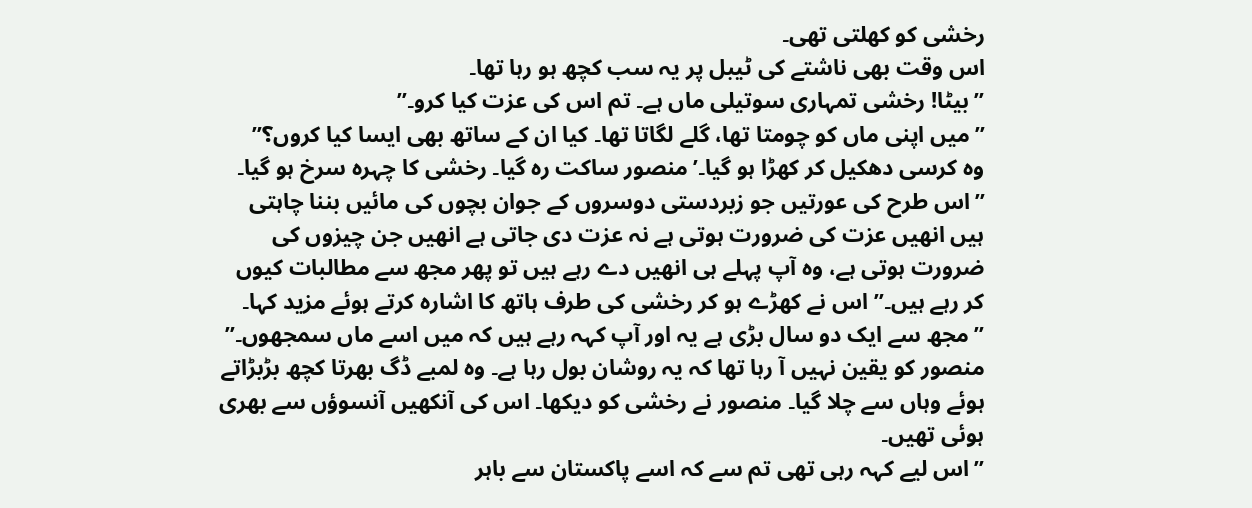رخشی کو کھلتی تھی۔
اس وقت بھی ناشتے کی ٹیبل پر یہ سب کچھ ہو رہا تھا۔
”بیٹا! رخشی تمہاری سوتیلی ماں ہے۔ تم اس کی عزت کیا کرو۔”
”میں اپنی ماں کو چومتا تھا، گلے لگاتا تھا۔ کیا ان کے ساتھ بھی ایسا کیا کروں؟”
وہ کرسی دھکیل کر کھڑا ہو گیا۔’منصور ساکت رہ گیا۔ رخشی کا چہرہ سرخ ہو گیا۔
”اس طرح کی عورتیں جو زبردستی دوسروں کے جوان بچوں کی مائیں بننا چاہتی ہیں انھیں عزت کی ضرورت ہوتی ہے نہ عزت دی جاتی ہے انھیں جن چیزوں کی ضرورت ہوتی ہے، وہ آپ پہلے ہی انھیں دے رہے ہیں تو پھر مجھ سے مطالبات کیوں کر رہے ہیں۔” اس نے کھڑے ہو کر رخشی کی طرف ہاتھ کا اشارہ کرتے ہوئے مزید کہا۔
”مجھ سے ایک دو سال بڑی ہے یہ اور آپ کہہ رہے ہیں کہ میں اسے ماں سمجھوں۔”
منصور کو یقین نہیں آ رہا تھا کہ یہ روشان بول رہا ہے۔ وہ لمبے ڈگ بھرتا کچھ بڑبڑاتے ہوئے وہاں سے چلا گیا۔ منصور نے رخشی کو دیکھا۔ اس کی آنکھیں آنسوؤں سے بھری ہوئی تھیں۔
”اس لیے کہہ رہی تھی تم سے کہ اسے پاکستان سے باہر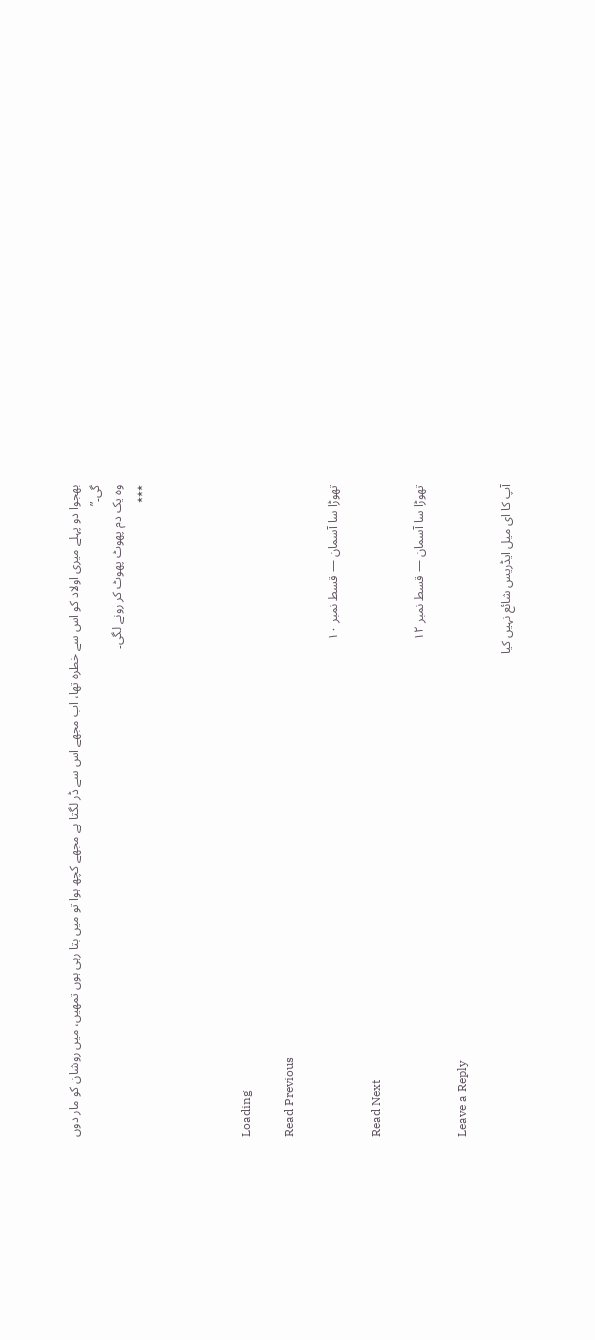بھجوا دو پہلے میری اولاد کو اس سے خطرہ تھا، اب مجھے اس سے ڈر لگتا ہے مجھے کچھ ہوا تو میں بتا رہی ہوں تمھیں، میں روشان کو مار دوں گی۔”
وہ یک دم پھوٹ پھوٹ کر رونے لگی۔
٭٭٭




Loading

Read Previous

تھوڑا سا آسمان — قسط نمبر ۱۰

Read Next

تھوڑا سا آسمان — قسط نمبر ۱۲

Leave a Reply

آپ کا ای میل ایڈریس شائع نہیں کیا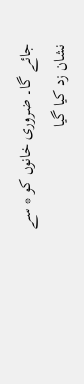جائے گا۔ ضروری خانوں کو * سے نشان زد کیا گیا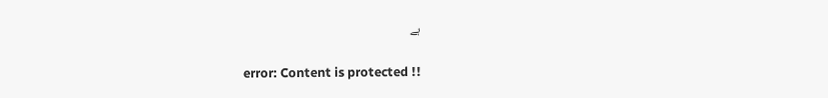ہے

error: Content is protected !!